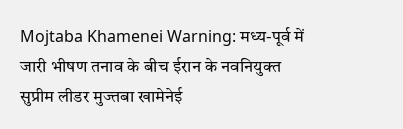Mojtaba Khamenei Warning: मध्य-पूर्व में जारी भीषण तनाव के बीच ईरान के नवनियुक्त सुप्रीम लीडर मुज्तबा खामेनेई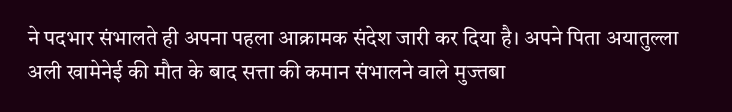ने पदभार संभालते ही अपना पहला आक्रामक संदेश जारी कर दिया है। अपने पिता अयातुल्ला अली खामेनेई की मौत के बाद सत्ता की कमान संभालने वाले मुज्तबा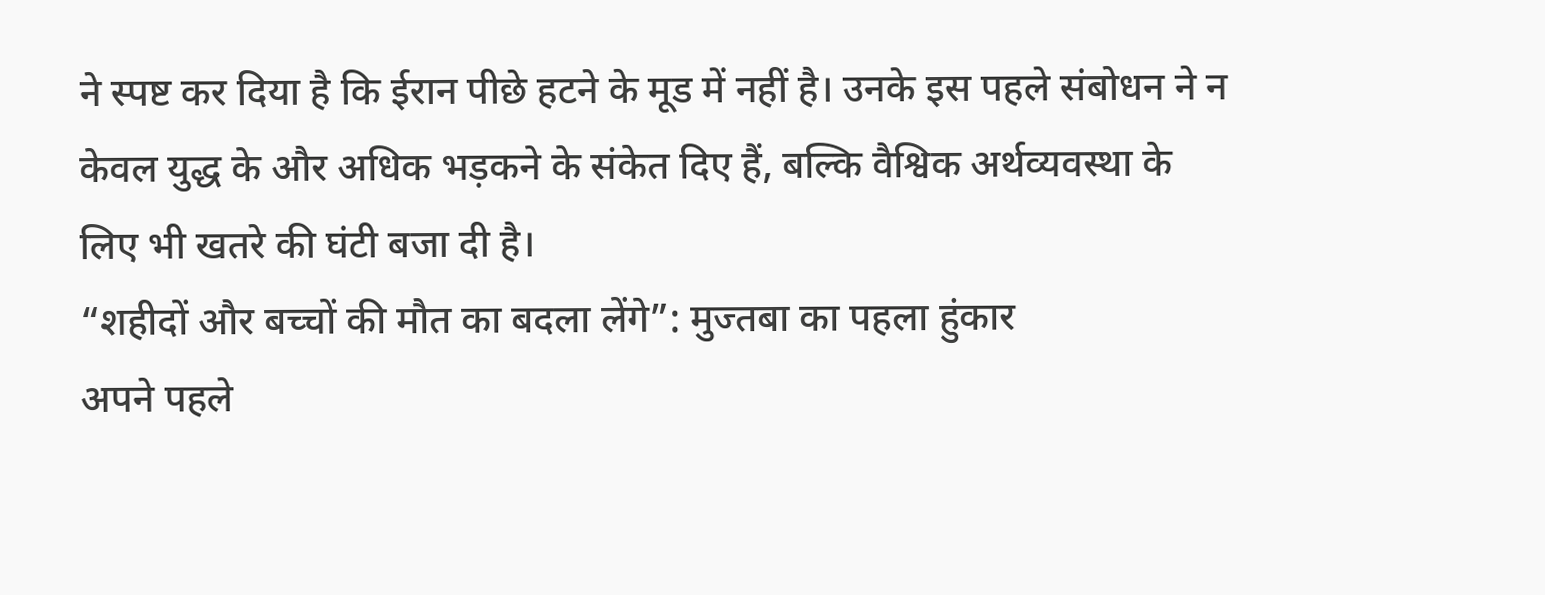ने स्पष्ट कर दिया है कि ईरान पीछे हटने के मूड में नहीं है। उनके इस पहले संबोधन ने न केवल युद्ध के और अधिक भड़कने के संकेत दिए हैं, बल्कि वैश्विक अर्थव्यवस्था के लिए भी खतरे की घंटी बजा दी है।
“शहीदों और बच्चों की मौत का बदला लेंगे”: मुज्तबा का पहला हुंकार
अपने पहले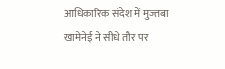आधिकारिक संदेश में मुज्तबा खामेनेई ने सीधे तौर पर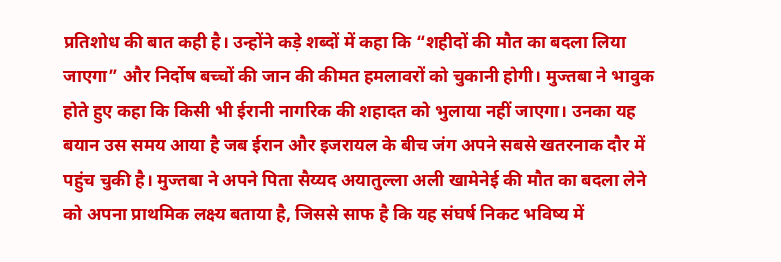प्रतिशोध की बात कही है। उन्होंने कड़े शब्दों में कहा कि “शहीदों की मौत का बदला लिया जाएगा” और निर्दोष बच्चों की जान की कीमत हमलावरों को चुकानी होगी। मुज्तबा ने भावुक होते हुए कहा कि किसी भी ईरानी नागरिक की शहादत को भुलाया नहीं जाएगा। उनका यह बयान उस समय आया है जब ईरान और इजरायल के बीच जंग अपने सबसे खतरनाक दौर में पहुंच चुकी है। मुज्तबा ने अपने पिता सैय्यद अयातुल्ला अली खामेनेई की मौत का बदला लेने को अपना प्राथमिक लक्ष्य बताया है, जिससे साफ है कि यह संघर्ष निकट भविष्य में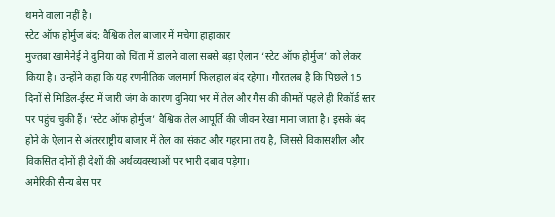थमने वाला नहीं है।
स्टेट ऑफ होर्मुज बंद: वैश्विक तेल बाजार में मचेगा हाहाकार
मुज्तबा खामेनेई ने दुनिया को चिंता में डालने वाला सबसे बड़ा ऐलान ‘स्टेट ऑफ होर्मुज’ को लेकर किया है। उन्होंने कहा कि यह रणनीतिक जलमार्ग फिलहाल बंद रहेगा। गौरतलब है कि पिछले 15 दिनों से मिडिल-ईस्ट में जारी जंग के कारण दुनिया भर में तेल और गैस की कीमतें पहले ही रिकॉर्ड स्तर पर पहुंच चुकी हैं। ‘स्टेट ऑफ होर्मुज’ वैश्विक तेल आपूर्ति की जीवन रेखा माना जाता है। इसके बंद होने के ऐलान से अंतरराष्ट्रीय बाजार में तेल का संकट और गहराना तय है, जिससे विकासशील और विकसित दोनों ही देशों की अर्थव्यवस्थाओं पर भारी दबाव पड़ेगा।
अमेरिकी सैन्य बेस पर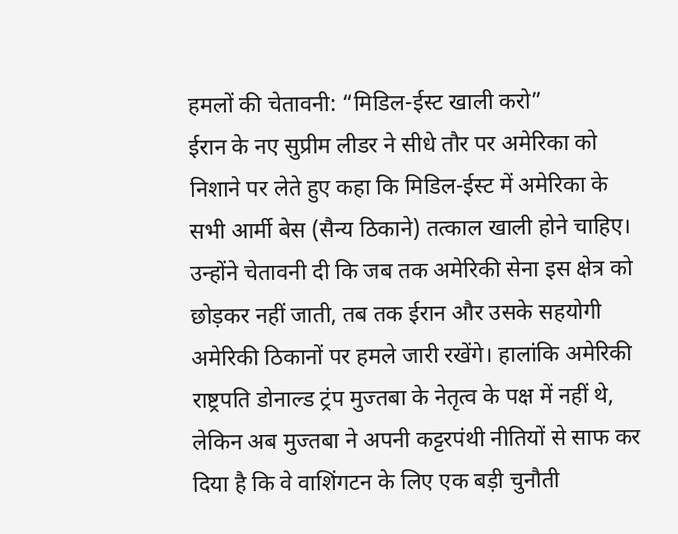हमलों की चेतावनी: “मिडिल-ईस्ट खाली करो”
ईरान के नए सुप्रीम लीडर ने सीधे तौर पर अमेरिका को निशाने पर लेते हुए कहा कि मिडिल-ईस्ट में अमेरिका के सभी आर्मी बेस (सैन्य ठिकाने) तत्काल खाली होने चाहिए। उन्होंने चेतावनी दी कि जब तक अमेरिकी सेना इस क्षेत्र को छोड़कर नहीं जाती, तब तक ईरान और उसके सहयोगी अमेरिकी ठिकानों पर हमले जारी रखेंगे। हालांकि अमेरिकी राष्ट्रपति डोनाल्ड ट्रंप मुज्तबा के नेतृत्व के पक्ष में नहीं थे, लेकिन अब मुज्तबा ने अपनी कट्टरपंथी नीतियों से साफ कर दिया है कि वे वाशिंगटन के लिए एक बड़ी चुनौती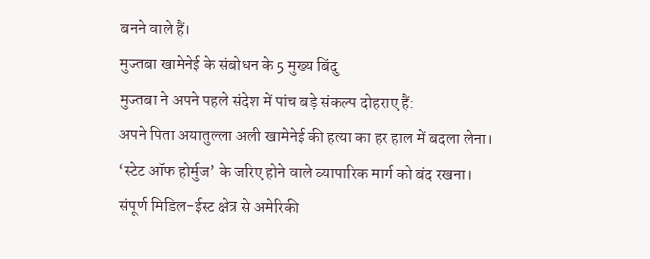बनने वाले हैं।
मुज्तबा खामेनेई के संबोधन के 5 मुख्य बिंदु
मुज्तबा ने अपने पहले संदेश में पांच बड़े संकल्प दोहराए हैं:
अपने पिता अयातुल्ला अली खामेनेई की हत्या का हर हाल में बदला लेना।
‘स्टेट ऑफ होर्मुज’ के जरिए होने वाले व्यापारिक मार्ग को बंद रखना।
संपूर्ण मिडिल-ईस्ट क्षेत्र से अमेरिकी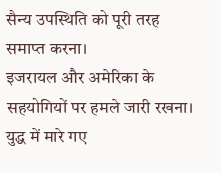सैन्य उपस्थिति को पूरी तरह समाप्त करना।
इजरायल और अमेरिका के सहयोगियों पर हमले जारी रखना।
युद्ध में मारे गए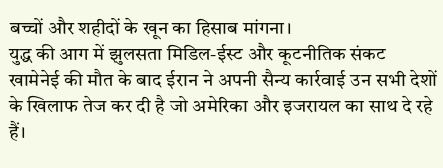बच्चों और शहीदों के खून का हिसाब मांगना।
युद्ध की आग में झुलसता मिडिल-ईस्ट और कूटनीतिक संकट
खामेनेई की मौत के बाद ईरान ने अपनी सैन्य कार्रवाई उन सभी देशों के खिलाफ तेज कर दी है जो अमेरिका और इजरायल का साथ दे रहे हैं।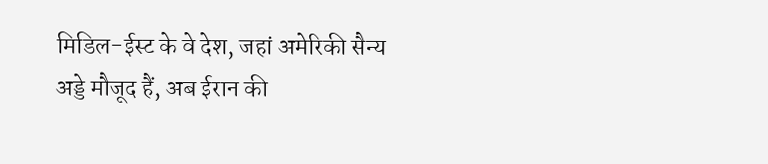मिडिल-ईस्ट के वे देश, जहां अमेरिकी सैन्य अड्डे मौजूद हैं, अब ईरान की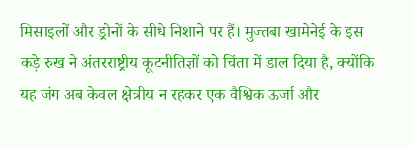मिसाइलों और ड्रोनों के सीधे निशाने पर हैं। मुज्तबा खामेनेई के इस कड़े रुख ने अंतरराष्ट्रीय कूटनीतिज्ञों को चिंता में डाल दिया है, क्योंकि यह जंग अब केवल क्षेत्रीय न रहकर एक वैश्विक ऊर्जा और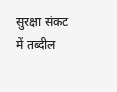सुरक्षा संकट में तब्दील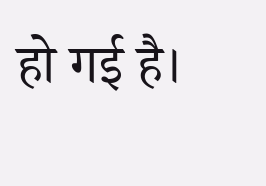हो गई है।